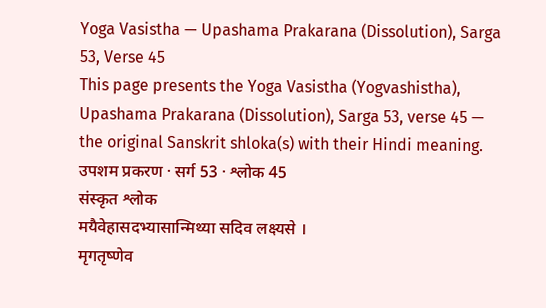Yoga Vasistha — Upashama Prakarana (Dissolution), Sarga 53, Verse 45
This page presents the Yoga Vasistha (Yogvashistha), Upashama Prakarana (Dissolution), Sarga 53, verse 45 — the original Sanskrit shloka(s) with their Hindi meaning.
उपशम प्रकरण · सर्ग 53 · श्लोक 45
संस्कृत श्लोक
मयैवेहासदभ्यासान्मिथ्या सदिव लक्ष्यसे ।
मृगतृष्णेव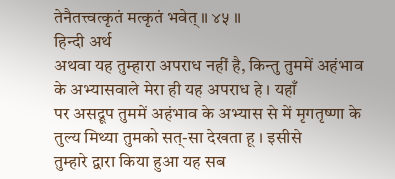तेनैतत्त्वत्कृतं मत्कृतं भवेत् ॥ ४५ ॥
हिन्दी अर्थ
अथवा यह तुम्हारा अपराध नहीं है, किन्तु तुममें अहंभाव के अभ्यासवाले मेरा ही यह अपराध हे । यहाँ
पर असद्रूप तुममें अहंभाव के अभ्यास से में मृगतृष्णा के तुल्य मिथ्या तुमको सत्-सा देखता हू । इसीसे
तुम्हारे द्वारा किया हुआ यह सब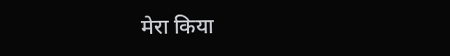मेरा किया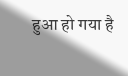हुआ हो गया है